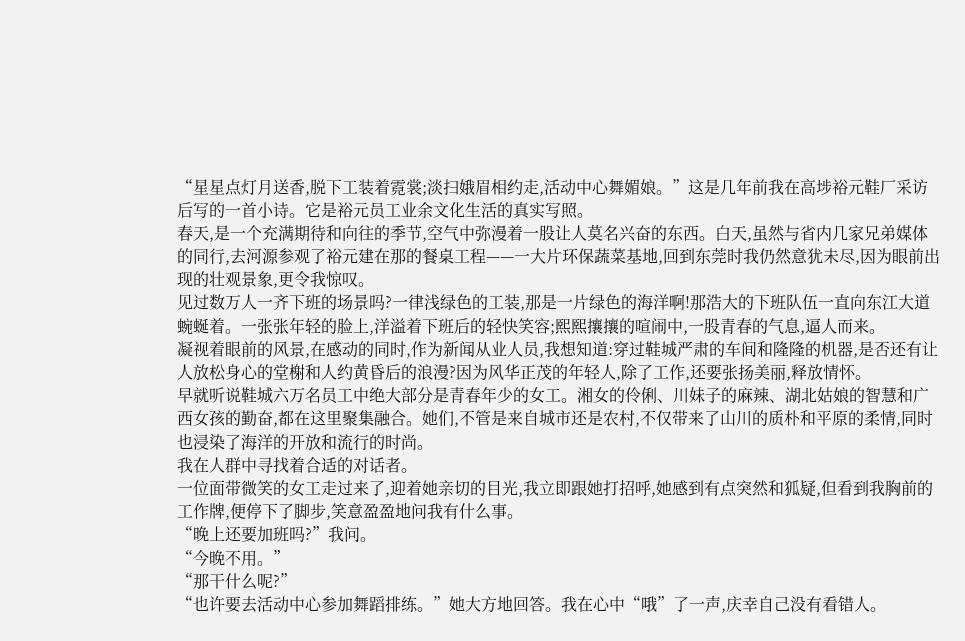“星星点灯月送香,脱下工装着霓裳;淡扫娥眉相约走,活动中心舞媚娘。”这是几年前我在高埗裕元鞋厂采访后写的一首小诗。它是裕元员工业余文化生活的真实写照。
春天,是一个充满期待和向往的季节,空气中弥漫着一股让人莫名兴奋的东西。白天,虽然与省内几家兄弟媒体的同行,去河源参观了裕元建在那的餐桌工程——一大片环保蔬菜基地,回到东莞时我仍然意犹未尽,因为眼前出现的壮观景象,更令我惊叹。
见过数万人一齐下班的场景吗?一律浅绿色的工装,那是一片绿色的海洋啊!那浩大的下班队伍一直向东江大道蜿蜒着。一张张年轻的脸上,洋溢着下班后的轻快笑容;熙熙攘攘的喧闹中,一股青春的气息,逼人而来。
凝视着眼前的风景,在感动的同时,作为新闻从业人员,我想知道:穿过鞋城严肃的车间和隆隆的机器,是否还有让人放松身心的堂榭和人约黄昏后的浪漫?因为风华正茂的年轻人,除了工作,还要张扬美丽,释放情怀。
早就听说鞋城六万名员工中绝大部分是青春年少的女工。湘女的伶俐、川妹子的麻辣、湖北姑娘的智慧和广西女孩的勤奋,都在这里聚集融合。她们,不管是来自城市还是农村,不仅带来了山川的质朴和平原的柔情,同时也浸染了海洋的开放和流行的时尚。
我在人群中寻找着合适的对话者。
一位面带微笑的女工走过来了,迎着她亲切的目光,我立即跟她打招呼,她感到有点突然和狐疑,但看到我胸前的工作牌,便停下了脚步,笑意盈盈地问我有什么事。
“晚上还要加班吗?”我问。
“今晚不用。”
“那干什么呢?”
“也许要去活动中心参加舞蹈排练。”她大方地回答。我在心中“哦”了一声,庆幸自己没有看错人。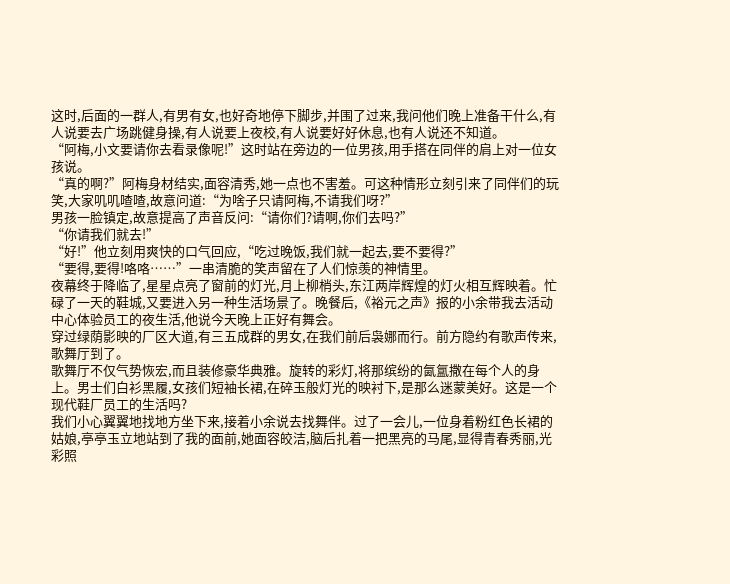这时,后面的一群人,有男有女,也好奇地停下脚步,并围了过来,我问他们晚上准备干什么,有人说要去广场跳健身操,有人说要上夜校,有人说要好好休息,也有人说还不知道。
“阿梅,小文要请你去看录像呢!”这时站在旁边的一位男孩,用手搭在同伴的肩上对一位女孩说。
“真的啊?”阿梅身材结实,面容清秀,她一点也不害羞。可这种情形立刻引来了同伴们的玩笑,大家叽叽喳喳,故意问道:“为啥子只请阿梅,不请我们呀?”
男孩一脸镇定,故意提高了声音反问:“请你们?请啊,你们去吗?”
“你请我们就去!”
“好!”他立刻用爽快的口气回应,“吃过晚饭,我们就一起去,要不要得?”
“要得,要得!咯咯……”一串清脆的笑声留在了人们惊羡的神情里。
夜幕终于降临了,星星点亮了窗前的灯光,月上柳梢头,东江两岸辉煌的灯火相互辉映着。忙碌了一天的鞋城,又要进入另一种生活场景了。晚餐后,《裕元之声》报的小余带我去活动中心体验员工的夜生活,他说今天晚上正好有舞会。
穿过绿荫影映的厂区大道,有三五成群的男女,在我们前后袅娜而行。前方隐约有歌声传来,歌舞厅到了。
歌舞厅不仅气势恢宏,而且装修豪华典雅。旋转的彩灯,将那缤纷的氤氲撒在每个人的身上。男士们白衫黑履,女孩们短袖长裙,在碎玉般灯光的映衬下,是那么迷蒙美好。这是一个现代鞋厂员工的生活吗?
我们小心翼翼地找地方坐下来,接着小余说去找舞伴。过了一会儿,一位身着粉红色长裙的姑娘,亭亭玉立地站到了我的面前,她面容皎洁,脑后扎着一把黑亮的马尾,显得青春秀丽,光彩照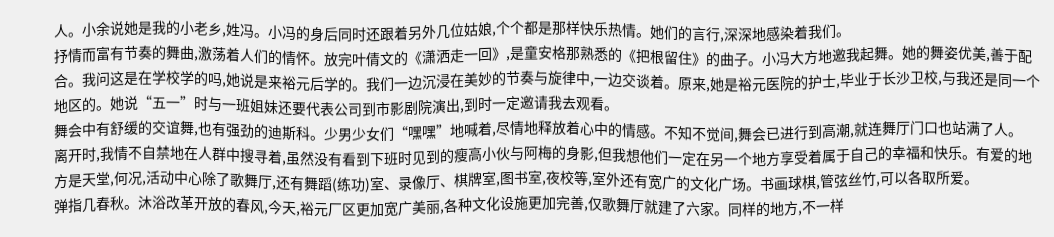人。小余说她是我的小老乡,姓冯。小冯的身后同时还跟着另外几位姑娘,个个都是那样快乐热情。她们的言行,深深地感染着我们。
抒情而富有节奏的舞曲,激荡着人们的情怀。放完叶倩文的《潇洒走一回》,是童安格那熟悉的《把根留住》的曲子。小冯大方地邀我起舞。她的舞姿优美,善于配合。我问这是在学校学的吗,她说是来裕元后学的。我们一边沉浸在美妙的节奏与旋律中,一边交谈着。原来,她是裕元医院的护士,毕业于长沙卫校,与我还是同一个地区的。她说“五一”时与一班姐妹还要代表公司到市影剧院演出,到时一定邀请我去观看。
舞会中有舒缓的交谊舞,也有强劲的迪斯科。少男少女们“嘿嘿”地喊着,尽情地释放着心中的情感。不知不觉间,舞会已进行到高潮,就连舞厅门口也站满了人。
离开时,我情不自禁地在人群中搜寻着,虽然没有看到下班时见到的瘦高小伙与阿梅的身影,但我想他们一定在另一个地方享受着属于自己的幸福和快乐。有爱的地方是天堂,何况,活动中心除了歌舞厅,还有舞蹈(练功)室、录像厅、棋牌室,图书室,夜校等,室外还有宽广的文化广场。书画球棋,管弦丝竹,可以各取所爱。
弹指几春秋。沐浴改革开放的春风,今天,裕元厂区更加宽广美丽,各种文化设施更加完善,仅歌舞厅就建了六家。同样的地方,不一样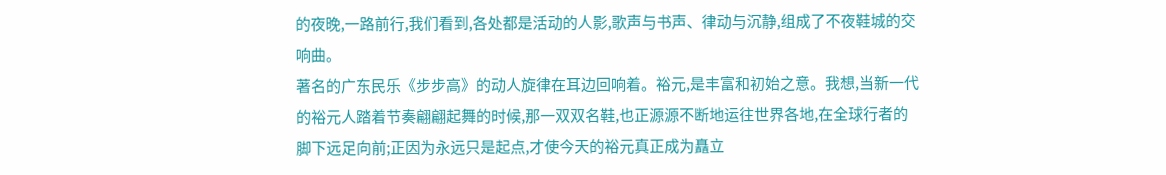的夜晚,一路前行,我们看到,各处都是活动的人影,歌声与书声、律动与沉静,组成了不夜鞋城的交响曲。
著名的广东民乐《步步高》的动人旋律在耳边回响着。裕元,是丰富和初始之意。我想,当新一代的裕元人踏着节奏翩翩起舞的时候,那一双双名鞋,也正源源不断地运往世界各地,在全球行者的脚下远足向前;正因为永远只是起点,才使今天的裕元真正成为矗立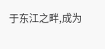于东江之畔,成为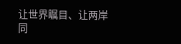让世界瞩目、让两岸同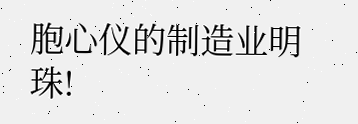胞心仪的制造业明珠!